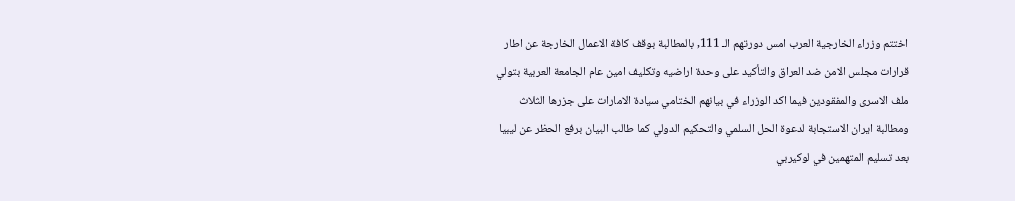اختتم وزراء الخارجية العرب امس دورتهم الـ 111, بالمطالبة بوقف كافة الاعمال الخارجة عن اطار قرارات مجلس الامن ضد العراق والتأكيد على وحدة اراضيه وتكليف امين عام الجامعة العربية بتولي ملف الاسرى والمفقودين فيما اكد الوزراء في بيانهم الختامي سيادة الامارات على جزرها الثلاث ومطالبة ايران الاستجابة لدعوة الحل السلمي والتحكيم الدولي كما طالب البيان برفع الحظر عن ليبيا بعد تسليم المتهمين في لوكيربي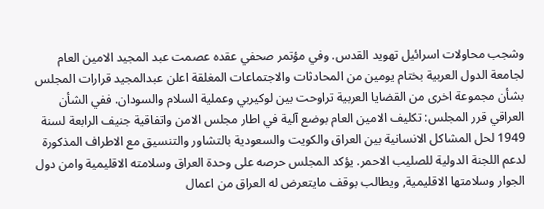وشجب محاولات اسرائيل تهويد القدس. وفي مؤتمر صحفي عقده عصمت عبد المجيد الامين العام لجامعة الدول العربية بختام يومين من المحادثات والاجتماعات المغلقة اعلن عبدالمجيد قرارات المجلس بشأن مجموعة اخرى من القضايا العربية تراوحت بين لوكيربي وعملية السلام والسودان. ففي الشأن العراقي قرر المجلس: تكليف الامين العام بوضع آلية في اطار مجلس الامن واتفاقية جنيف الرابعة لسنة 1949 لحل المشاكل الانسانية بين العراق والكويت والسعودية بالتشاور والتنسيق مع الاطراف المذكورة لدعم اللجنة الدولية للصليب الاحمر. يؤكد المجلس حرصه على وحدة العراق وسلامته الاقليمية وامن دول الجوار وسلامتها الاقليمية, ويطالب بوقف مايتعرض له العراق من اعمال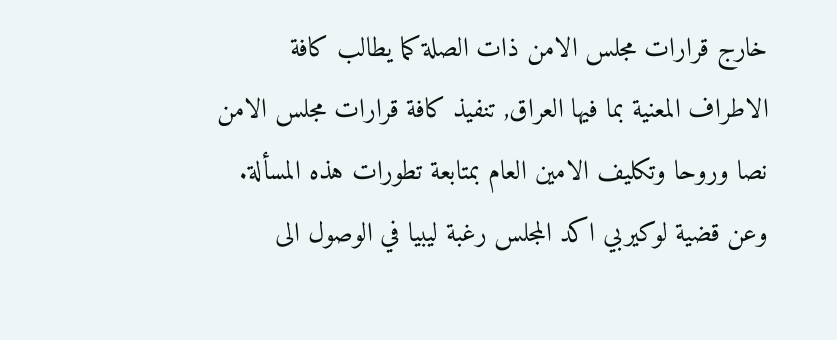خارج قرارات مجلس الامن ذات الصلة كما يطالب كافة الاطراف المعنية بما فيها العراق, تنفيذ كافة قرارات مجلس الامن نصا وروحا وتكليف الامين العام بمتابعة تطورات هذه المسألة. وعن قضية لوكيربي اكد المجلس رغبة ليبيا في الوصول الى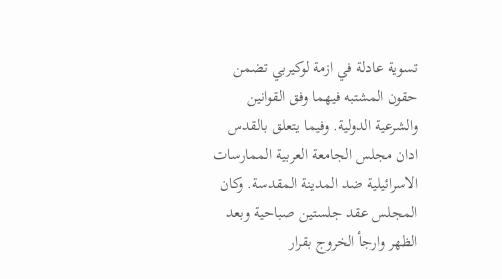تسوية عادلة في ازمة لوكيربي تضمن حقون المشتبه فيهما وفق القوانين والشرعية الدولية. وفيما يتعلق بالقدس ادان مجلس الجامعة العربية الممارسات الاسرائيلية ضد المدينة المقدسة. وكان المجلس عقد جلستين صباحية وبعد الظهر وارجأ الخروج بقرار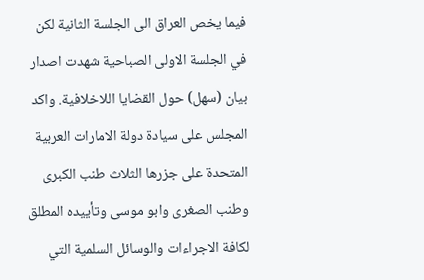فيما يخص العراق الى الجلسة الثانية لكن في الجلسة الاولى الصباحية شهدت اصدار بيان (سهل) حول القضايا اللاخلافية. واكد المجلس على سيادة دولة الامارات العربية المتحدة على جزرها الثلاث طنب الكبرى وطنب الصغرى وابو موسى وتأييده المطلق لكافة الاجراءات والوسائل السلمية التي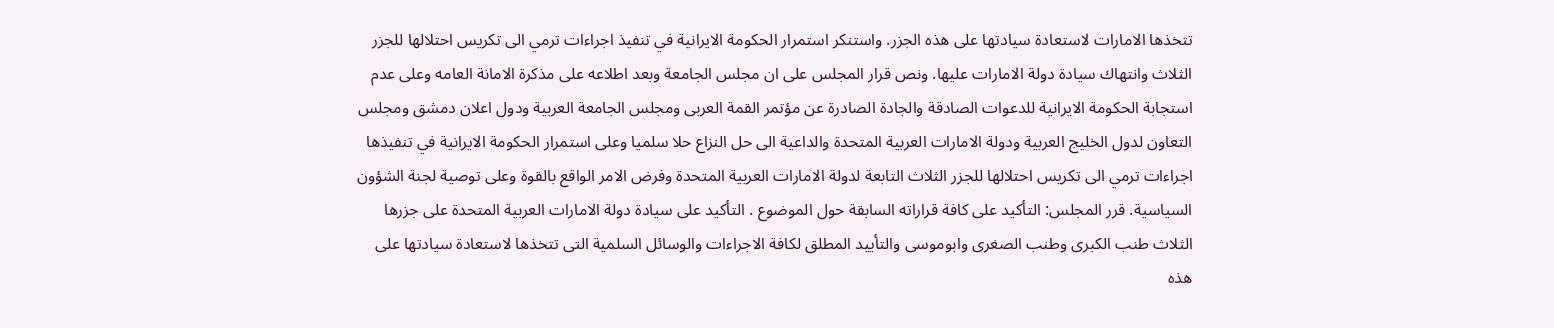تتخذها الامارات لاستعادة سيادتها على هذه الجزر. واستنكر استمرار الحكومة الايرانية في تنفيذ اجراءات ترمي الى تكريس احتلالها للجزر الثلاث وانتهاك سيادة دولة الامارات عليها. ونص قرار المجلس على ان مجلس الجامعة وبعد اطلاعه على مذكرة الامانة العامه وعلى عدم استجابة الحكومة الايرانية للدعوات الصادقة والجادة الصادرة عن مؤتمر القمة العربى ومجلس الجامعة العربية ودول اعلان دمشق ومجلس التعاون لدول الخليج العربية ودولة الامارات العربية المتحدة والداعية الى حل النزاع حلا سلميا وعلى استمرار الحكومة الايرانية في تنفيذها اجراءات ترمي الى تكريس احتلالها للجزر الثلاث التابعة لدولة الامارات العربية المتحدة وفرض الامر الواقع بالقوة وعلى توصية لجنة الشؤون السياسية. قرر المجلس: التأكيد على كافة قراراته السابقة حول الموضوع . التأكيد على سيادة دولة الامارات العربية المتحدة على جزرها الثلاث طنب الكبرى وطنب الصغرى وابوموسى والتأييد المطلق لكافة الاجراءات والوسائل السلمية التى تتخذها لاستعادة سيادتها على هذه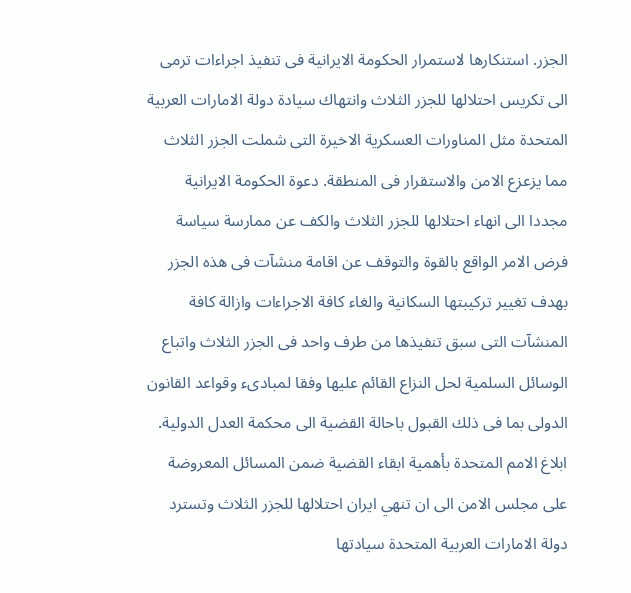الجزر. استنكارها لاستمرار الحكومة الايرانية فى تنفيذ اجراءات ترمى الى تكريس احتلالها للجزر الثلاث وانتهاك سيادة دولة الامارات العربية المتحدة مثل المناورات العسكرية الاخيرة التى شملت الجزر الثلاث مما يزعزع الامن والاستقرار فى المنطقة. دعوة الحكومة الايرانية مجددا الى انهاء احتلالها للجزر الثلاث والكف عن ممارسة سياسة فرض الامر الواقع بالقوة والتوقف عن اقامة منشآت فى هذه الجزر بهدف تغيير تركيبتها السكانية والغاء كافة الاجراءات وازالة كافة المنشآت التى سبق تنفيذها من طرف واحد فى الجزر الثلاث واتباع الوسائل السلمية لحل النزاع القائم عليها وفقا لمبادىء وقواعد القانون الدولى بما فى ذلك القبول باحالة القضية الى محكمة العدل الدولية. ابلاغ الامم المتحدة بأهمية ابقاء القضية ضمن المسائل المعروضة على مجلس الامن الى ان تنهي ايران احتلالها للجزر الثلاث وتسترد دولة الامارات العربية المتحدة سيادتها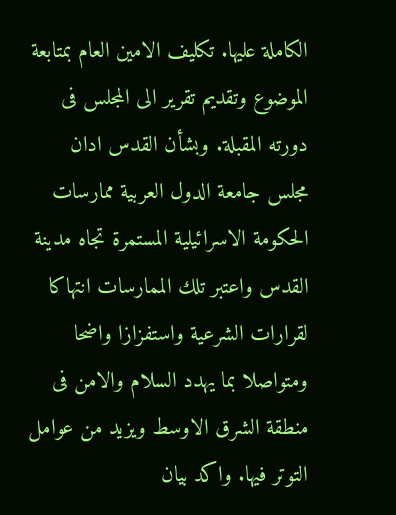الكاملة عليها. تكليف الامين العام بمتابعة الموضوع وتقديم تقرير الى المجلس فى دورته المقبلة. وبشأن القدس ادان مجلس جامعة الدول العربية ممارسات الحكومة الاسرائيلية المستمرة تجاه مدينة القدس واعتبر تلك الممارسات انتهاكا لقرارات الشرعية واستفزازا واضحا ومتواصلا بما يهدد السلام والامن فى منطقة الشرق الاوسط ويزيد من عوامل التوتر فيها. واكد بيان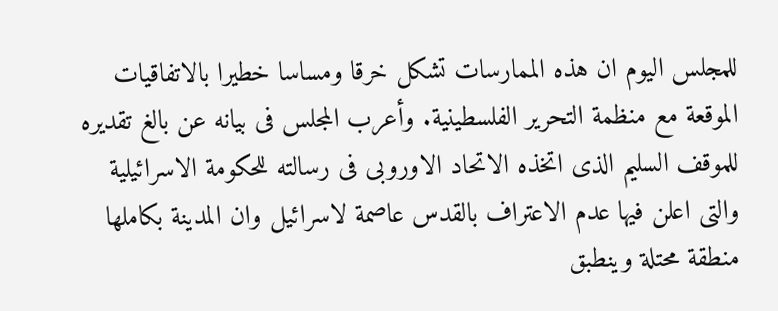للمجلس اليوم ان هذه الممارسات تشكل خرقا ومساسا خطيرا بالاتفاقيات الموقعة مع منظمة التحرير الفلسطينية. وأعرب المجلس فى بيانه عن بالغ تقديره للموقف السليم الذى اتخذه الاتحاد الاوروبى فى رسالته للحكومة الاسرائيلية والتى اعلن فيها عدم الاعتراف بالقدس عاصمة لاسرائيل وان المدينة بكاملها منطقة محتلة وينطبق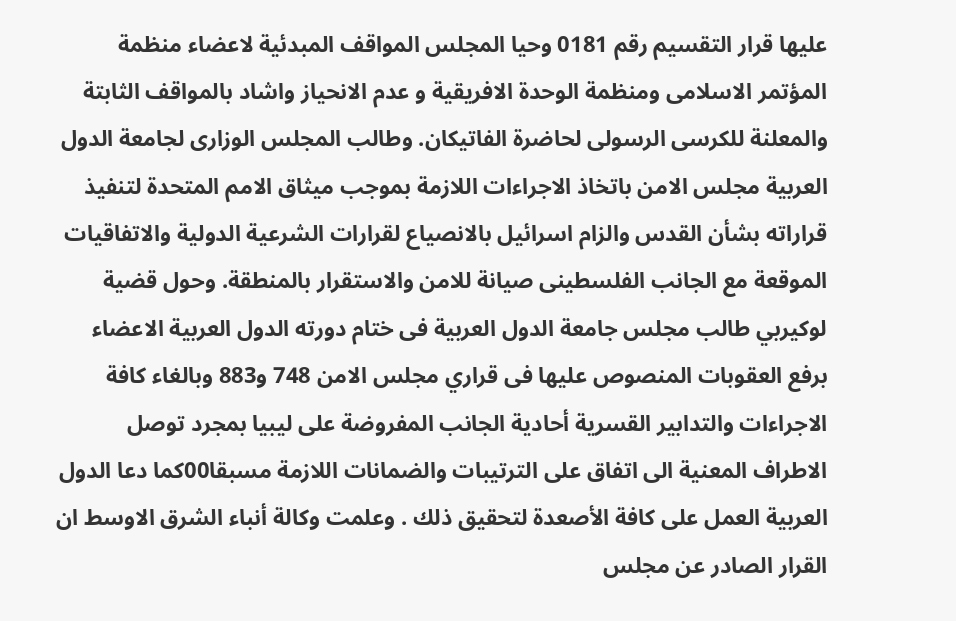عليها قرار التقسيم رقم 0181 وحيا المجلس المواقف المبدئية لاعضاء منظمة المؤتمر الاسلامى ومنظمة الوحدة الافريقية و عدم الانحياز واشاد بالمواقف الثابتة والمعلنة للكرسى الرسولى لحاضرة الفاتيكان. وطالب المجلس الوزارى لجامعة الدول العربية مجلس الامن باتخاذ الاجراءات اللازمة بموجب ميثاق الامم المتحدة لتنفيذ قراراته بشأن القدس والزام اسرائيل بالانصياع لقرارات الشرعية الدولية والاتفاقيات الموقعة مع الجانب الفلسطينى صيانة للامن والاستقرار بالمنطقة. وحول قضية لوكيربي طالب مجلس جامعة الدول العربية فى ختام دورته الدول العربية الاعضاء برفع العقوبات المنصوص عليها فى قراري مجلس الامن 748 و883 وبالغاء كافة الاجراءات والتدابير القسرية أحادية الجانب المفروضة على ليبيا بمجرد توصل الاطراف المعنية الى اتفاق على الترتيبات والضمانات اللازمة مسبقا00كما دعا الدول العربية العمل على كافة الأصعدة لتحقيق ذلك . وعلمت وكالة أنباء الشرق الاوسط ان القرار الصادر عن مجلس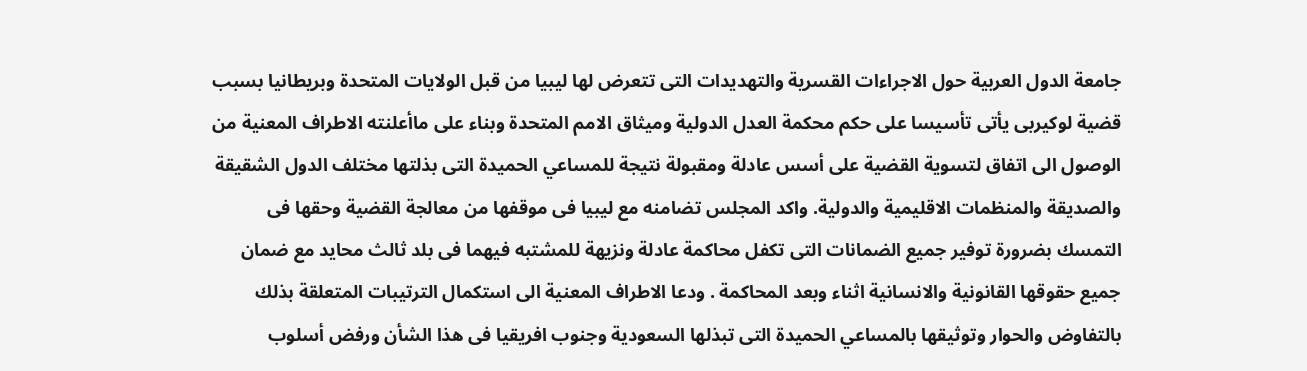جامعة الدول العربية حول الاجراءات القسرية والتهديدات التى تتعرض لها ليبيا من قبل الولايات المتحدة وبريطانيا بسبب قضية لوكيربى يأتى تأسيسا على حكم محكمة العدل الدولية وميثاق الامم المتحدة وبناء على ماأعلنته الاطراف المعنية من الوصول الى اتفاق لتسوية القضية على أسس عادلة ومقبولة نتيجة للمساعي الحميدة التى بذلتها مختلف الدول الشقيقة والصديقة والمنظمات الاقليمية والدولية. واكد المجلس تضامنه مع ليبيا فى موقفها من معالجة القضية وحقها فى التمسك بضرورة توفير جميع الضمانات التى تكفل محاكمة عادلة ونزيهة للمشتبه فيهما فى بلد ثالث محايد مع ضمان جميع حقوقها القانونية والانسانية اثناء وبعد المحاكمة . ودعا الاطراف المعنية الى استكمال الترتيبات المتعلقة بذلك بالتفاوض والحوار وتوثيقها بالمساعي الحميدة التى تبذلها السعودية وجنوب افريقيا فى هذا الشأن ورفض أسلوب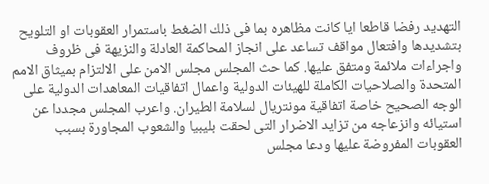التهديد رفضا قاطعا ايا كانت مظاهره بما فى ذلك الضغط باستمرار العقوبات او التلويح بتشديدها وافتعال مواقف تساعد على انجاز المحاكمة العادلة والنزيهة فى ظروف واجراءات ملائمة ومتفق عليها. كما حث المجلس مجلس الامن على الالتزام بميثاق الامم المتحدة والصلاحيات الكاملة للهيئات الدولية واعمال اتفاقيات المعاهدات الدولية على الوجه الصحيح خاصة اتفاقية مونتريال لسلامة الطيران. واعرب المجلس مجددا عن استيائه وانزعاجه من تزايد الاضرار التى لحقت بليبيا والشعوب المجاورة بسبب العقوبات المفروضة عليها ودعا مجلس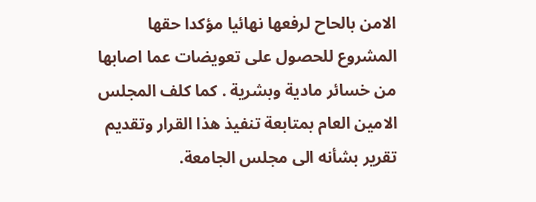الامن بالحاح لرفعها نهائيا مؤكدا حقها المشروع للحصول على تعويضات عما اصابها من خسائر مادية وبشرية . كما كلف المجلس الامين العام بمتابعة تنفيذ هذا القرار وتقديم تقرير بشأنه الى مجلس الجامعة.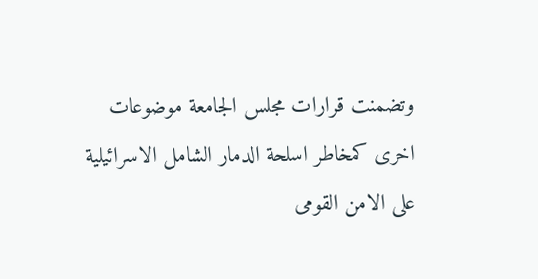وتضمنت قرارات مجلس الجامعة موضوعات اخرى كمخاطر اسلحة الدمار الشامل الاسرائيلية على الامن القومى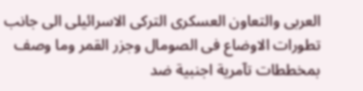العربى والتعاون العسكرى التركى الاسرائيلى الى جانب تطورات الاوضاع فى الصومال وجزر القمر وما وصف بمخططات تآمرية اجنبية ضد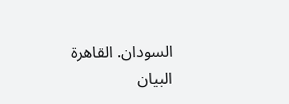السودان. القاهرة البيان